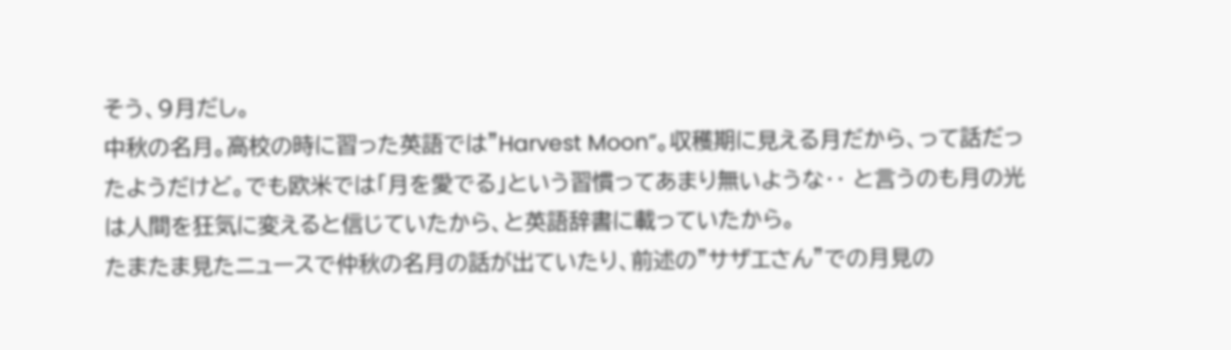そう、9月だし。
中秋の名月。高校の時に習った英語では”Harvest Moon”。収穫期に見える月だから、って話だったようだけど。でも欧米では「月を愛でる」という習慣ってあまり無いような‥ と言うのも月の光は人間を狂気に変えると信じていたから、と英語辞書に載っていたから。
たまたま見たニュースで仲秋の名月の話が出ていたり、前述の”サザエさん”での月見の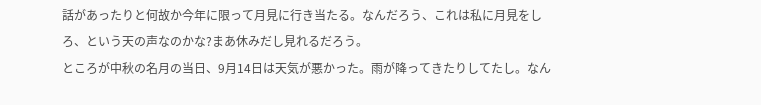話があったりと何故か今年に限って月見に行き当たる。なんだろう、これは私に月見をしろ、という天の声なのかな?まあ休みだし見れるだろう。
ところが中秋の名月の当日、9月14日は天気が悪かった。雨が降ってきたりしてたし。なん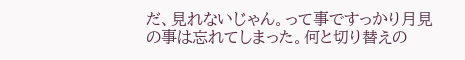だ、見れないじゃん。って事ですっかり月見の事は忘れてしまった。何と切り替えの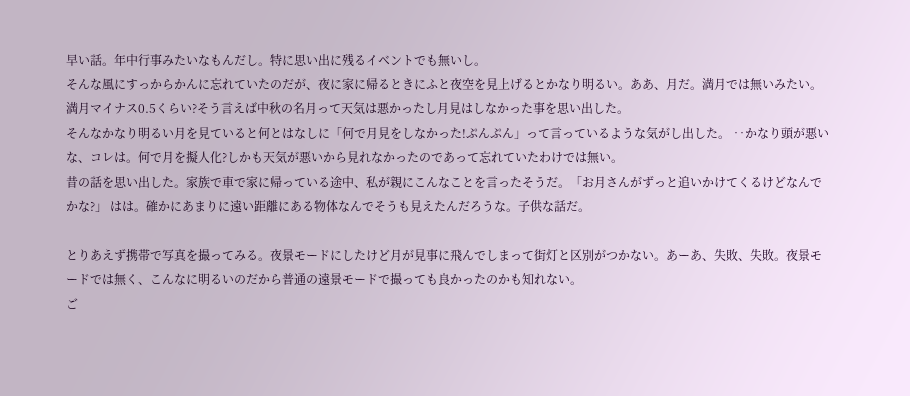早い話。年中行事みたいなもんだし。特に思い出に残るイベントでも無いし。
そんな風にすっからかんに忘れていたのだが、夜に家に帰るときにふと夜空を見上げるとかなり明るい。ああ、月だ。満月では無いみたい。満月マイナス0.5くらい?そう言えば中秋の名月って天気は悪かったし月見はしなかった事を思い出した。
そんなかなり明るい月を見ていると何とはなしに「何で月見をしなかった!ぷんぷん」って言っているような気がし出した。 ‥かなり頭が悪いな、コレは。何で月を擬人化?しかも天気が悪いから見れなかったのであって忘れていたわけでは無い。
昔の話を思い出した。家族で車で家に帰っている途中、私が親にこんなことを言ったそうだ。「お月さんがずっと追いかけてくるけどなんでかな?」 はは。確かにあまりに遠い距離にある物体なんでそうも見えたんだろうな。子供な話だ。

とりあえず携帯で写真を撮ってみる。夜景モードにしたけど月が見事に飛んでしまって街灯と区別がつかない。あーあ、失敗、失敗。夜景モードでは無く、こんなに明るいのだから普通の遠景モードで撮っても良かったのかも知れない。
ご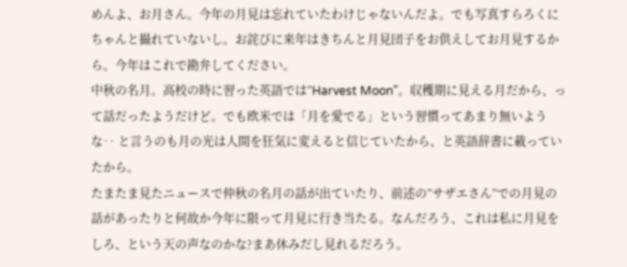めんよ、お月さん。今年の月見は忘れていたわけじゃないんだよ。でも写真すらろくにちゃんと撮れていないし。お詫びに来年はきちんと月見団子をお供えしてお月見するから。今年はこれで勘弁してください。
中秋の名月。高校の時に習った英語では”Harvest Moon”。収穫期に見える月だから、って話だったようだけど。でも欧米では「月を愛でる」という習慣ってあまり無いような‥ と言うのも月の光は人間を狂気に変えると信じていたから、と英語辞書に載っていたから。
たまたま見たニュースで仲秋の名月の話が出ていたり、前述の”サザエさん”での月見の話があったりと何故か今年に限って月見に行き当たる。なんだろう、これは私に月見をしろ、という天の声なのかな?まあ休みだし見れるだろう。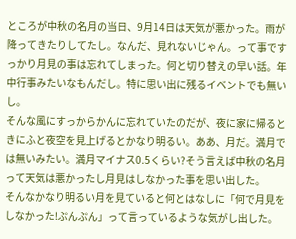ところが中秋の名月の当日、9月14日は天気が悪かった。雨が降ってきたりしてたし。なんだ、見れないじゃん。って事ですっかり月見の事は忘れてしまった。何と切り替えの早い話。年中行事みたいなもんだし。特に思い出に残るイベントでも無いし。
そんな風にすっからかんに忘れていたのだが、夜に家に帰るときにふと夜空を見上げるとかなり明るい。ああ、月だ。満月では無いみたい。満月マイナス0.5くらい?そう言えば中秋の名月って天気は悪かったし月見はしなかった事を思い出した。
そんなかなり明るい月を見ていると何とはなしに「何で月見をしなかった!ぷんぷん」って言っているような気がし出した。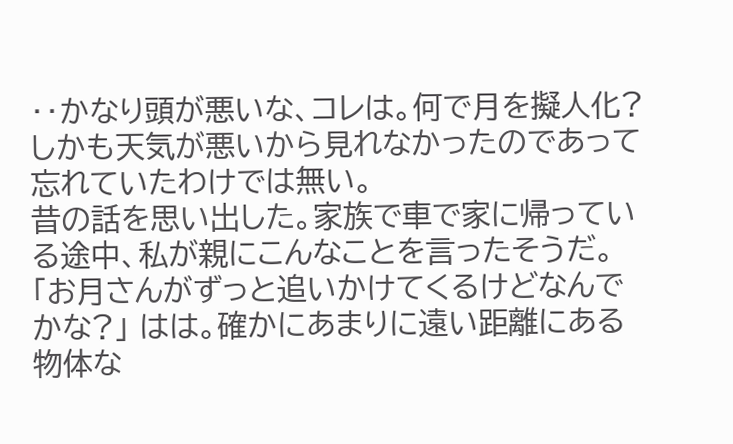‥かなり頭が悪いな、コレは。何で月を擬人化?しかも天気が悪いから見れなかったのであって忘れていたわけでは無い。
昔の話を思い出した。家族で車で家に帰っている途中、私が親にこんなことを言ったそうだ。「お月さんがずっと追いかけてくるけどなんでかな?」 はは。確かにあまりに遠い距離にある物体な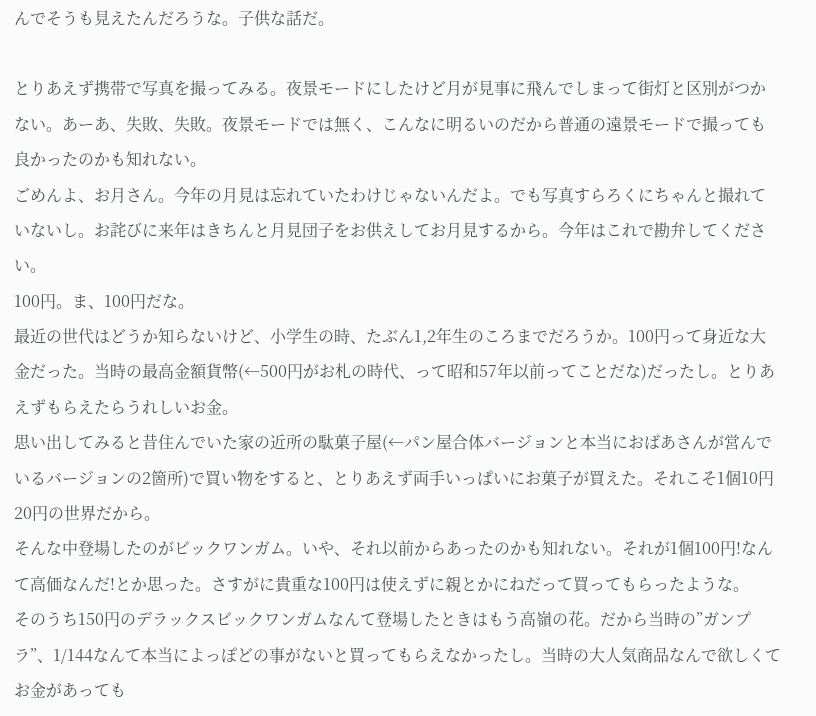んでそうも見えたんだろうな。子供な話だ。

とりあえず携帯で写真を撮ってみる。夜景モードにしたけど月が見事に飛んでしまって街灯と区別がつかない。あーあ、失敗、失敗。夜景モードでは無く、こんなに明るいのだから普通の遠景モードで撮っても良かったのかも知れない。
ごめんよ、お月さん。今年の月見は忘れていたわけじゃないんだよ。でも写真すらろくにちゃんと撮れていないし。お詫びに来年はきちんと月見団子をお供えしてお月見するから。今年はこれで勘弁してください。
100円。ま、100円だな。
最近の世代はどうか知らないけど、小学生の時、たぶん1,2年生のころまでだろうか。100円って身近な大金だった。当時の最高金額貨幣(←500円がお札の時代、って昭和57年以前ってことだな)だったし。とりあえずもらえたらうれしいお金。
思い出してみると昔住んでいた家の近所の駄菓子屋(←パン屋合体バージョンと本当におばあさんが営んでいるバージョンの2箇所)で買い物をすると、とりあえず両手いっぱいにお菓子が買えた。それこそ1個10円20円の世界だから。
そんな中登場したのがビックワンガム。いや、それ以前からあったのかも知れない。それが1個100円!なんて高価なんだ!とか思った。さすがに貴重な100円は使えずに親とかにねだって買ってもらったような。
そのうち150円のデラックスビックワンガムなんて登場したときはもう高嶺の花。だから当時の”ガンプラ”、1/144なんて本当によっぽどの事がないと買ってもらえなかったし。当時の大人気商品なんで欲しくてお金があっても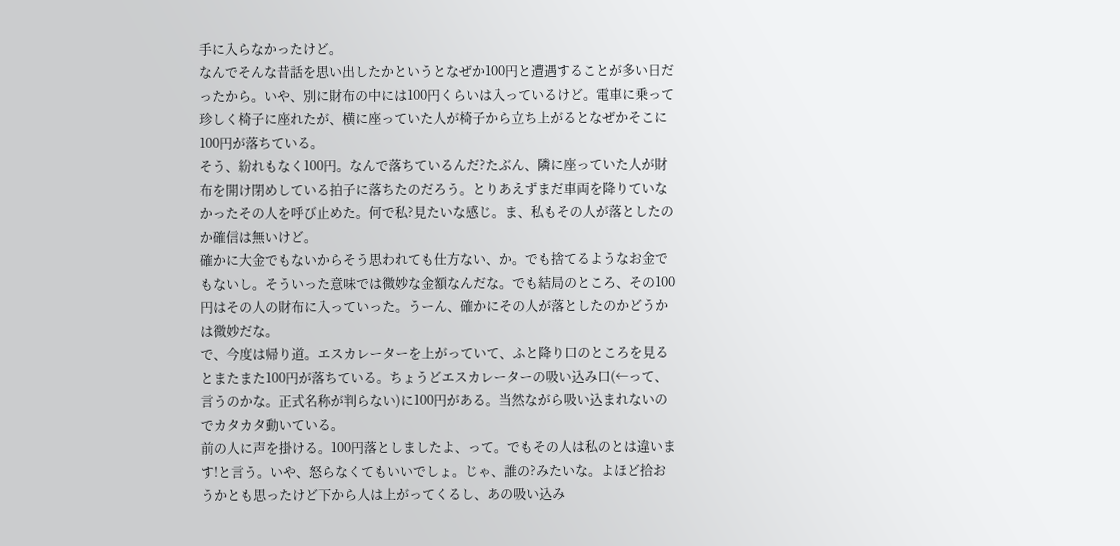手に入らなかったけど。
なんでそんな昔話を思い出したかというとなぜか100円と遭遇することが多い日だったから。いや、別に財布の中には100円くらいは入っているけど。電車に乗って珍しく椅子に座れたが、横に座っていた人が椅子から立ち上がるとなぜかそこに100円が落ちている。
そう、紛れもなく100円。なんで落ちているんだ?たぶん、隣に座っていた人が財布を開け閉めしている拍子に落ちたのだろう。とりあえずまだ車両を降りていなかったその人を呼び止めた。何で私?見たいな感じ。ま、私もその人が落としたのか確信は無いけど。
確かに大金でもないからそう思われても仕方ない、か。でも捨てるようなお金でもないし。そういった意味では微妙な金額なんだな。でも結局のところ、その100円はその人の財布に入っていった。うーん、確かにその人が落としたのかどうかは微妙だな。
で、今度は帰り道。エスカレーターを上がっていて、ふと降り口のところを見るとまたまた100円が落ちている。ちょうどエスカレーターの吸い込み口(←って、言うのかな。正式名称が判らない)に100円がある。当然ながら吸い込まれないのでカタカタ動いている。
前の人に声を掛ける。100円落としましたよ、って。でもその人は私のとは違います!と言う。いや、怒らなくてもいいでしょ。じゃ、誰の?みたいな。よほど拾おうかとも思ったけど下から人は上がってくるし、あの吸い込み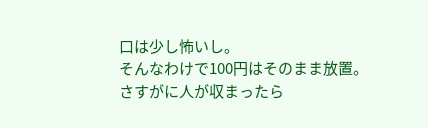口は少し怖いし。
そんなわけで100円はそのまま放置。さすがに人が収まったら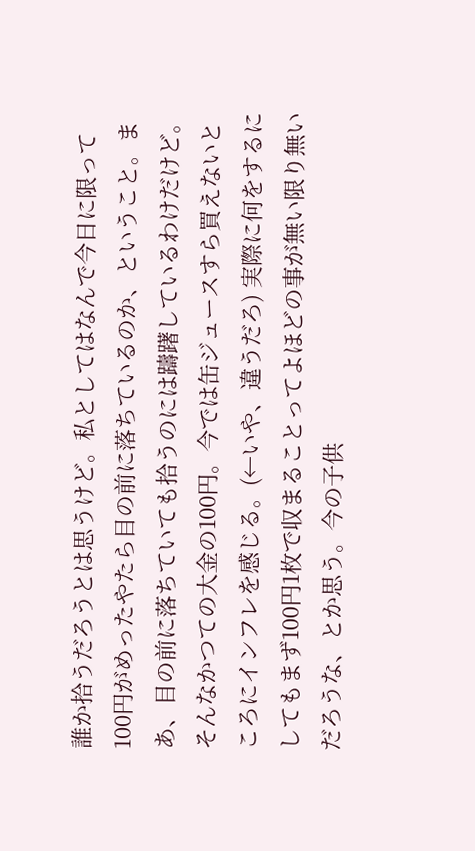誰か拾うだろうとは思うけど。私としてはなんで今日に限って100円がめったやたら目の前に落ちているのか、ということ。まあ、目の前に落ちていても拾うのには躊躇しているわけだけど。
そんなかつての大金の100円。今では缶ジュースすら買えないところにインフレを感じる。(←いや、違うだろ) 実際に何をするにしてもまず100円1枚で収まることってよほどの事が無い限り無いだろうな、とか思う。今の子供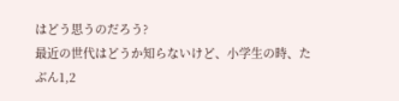はどう思うのだろう?
最近の世代はどうか知らないけど、小学生の時、たぶん1,2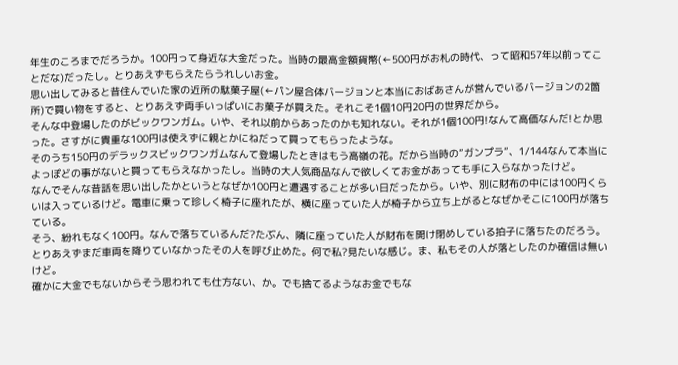年生のころまでだろうか。100円って身近な大金だった。当時の最高金額貨幣(←500円がお札の時代、って昭和57年以前ってことだな)だったし。とりあえずもらえたらうれしいお金。
思い出してみると昔住んでいた家の近所の駄菓子屋(←パン屋合体バージョンと本当におばあさんが営んでいるバージョンの2箇所)で買い物をすると、とりあえず両手いっぱいにお菓子が買えた。それこそ1個10円20円の世界だから。
そんな中登場したのがビックワンガム。いや、それ以前からあったのかも知れない。それが1個100円!なんて高価なんだ!とか思った。さすがに貴重な100円は使えずに親とかにねだって買ってもらったような。
そのうち150円のデラックスビックワンガムなんて登場したときはもう高嶺の花。だから当時の”ガンプラ”、1/144なんて本当によっぽどの事がないと買ってもらえなかったし。当時の大人気商品なんで欲しくてお金があっても手に入らなかったけど。
なんでそんな昔話を思い出したかというとなぜか100円と遭遇することが多い日だったから。いや、別に財布の中には100円くらいは入っているけど。電車に乗って珍しく椅子に座れたが、横に座っていた人が椅子から立ち上がるとなぜかそこに100円が落ちている。
そう、紛れもなく100円。なんで落ちているんだ?たぶん、隣に座っていた人が財布を開け閉めしている拍子に落ちたのだろう。とりあえずまだ車両を降りていなかったその人を呼び止めた。何で私?見たいな感じ。ま、私もその人が落としたのか確信は無いけど。
確かに大金でもないからそう思われても仕方ない、か。でも捨てるようなお金でもな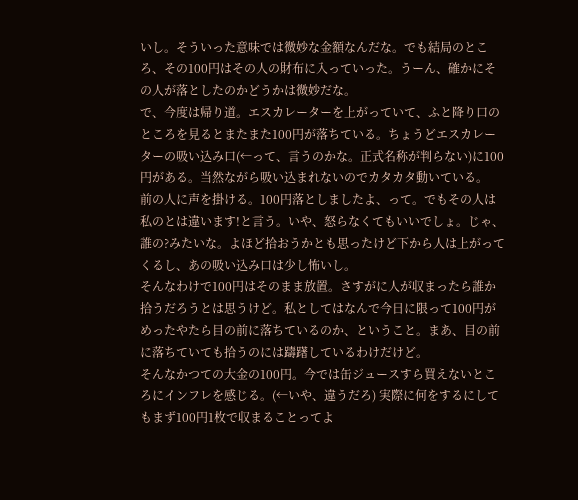いし。そういった意味では微妙な金額なんだな。でも結局のところ、その100円はその人の財布に入っていった。うーん、確かにその人が落としたのかどうかは微妙だな。
で、今度は帰り道。エスカレーターを上がっていて、ふと降り口のところを見るとまたまた100円が落ちている。ちょうどエスカレーターの吸い込み口(←って、言うのかな。正式名称が判らない)に100円がある。当然ながら吸い込まれないのでカタカタ動いている。
前の人に声を掛ける。100円落としましたよ、って。でもその人は私のとは違います!と言う。いや、怒らなくてもいいでしょ。じゃ、誰の?みたいな。よほど拾おうかとも思ったけど下から人は上がってくるし、あの吸い込み口は少し怖いし。
そんなわけで100円はそのまま放置。さすがに人が収まったら誰か拾うだろうとは思うけど。私としてはなんで今日に限って100円がめったやたら目の前に落ちているのか、ということ。まあ、目の前に落ちていても拾うのには躊躇しているわけだけど。
そんなかつての大金の100円。今では缶ジュースすら買えないところにインフレを感じる。(←いや、違うだろ) 実際に何をするにしてもまず100円1枚で収まることってよ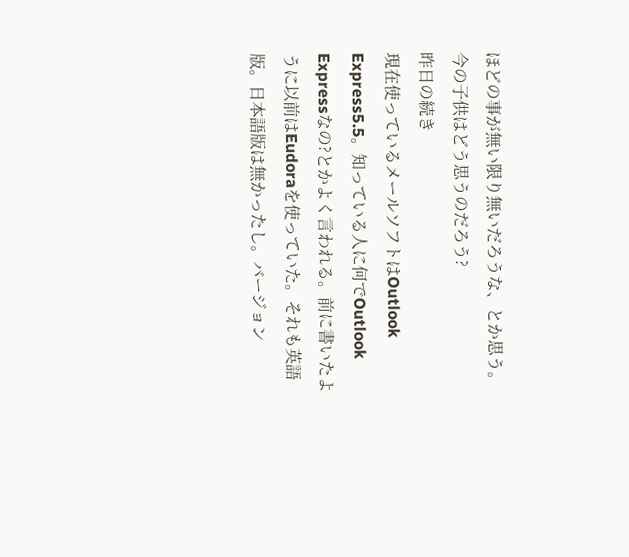ほどの事が無い限り無いだろうな、とか思う。今の子供はどう思うのだろう?
昨日の続き
現在使っているメールソフトはOutlook Express5.5。知っている人に何でOutlook Expressなの?とかよく言われる。前に書いたように以前はEudoraを使っていた。それも英語版。日本語版は無かったし。バージョン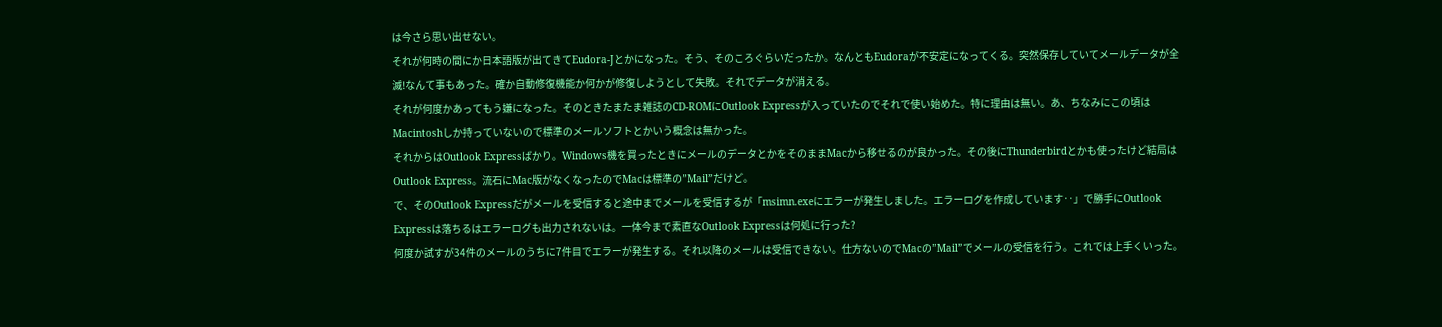は今さら思い出せない。
それが何時の間にか日本語版が出てきてEudora-Jとかになった。そう、そのころぐらいだったか。なんともEudoraが不安定になってくる。突然保存していてメールデータが全滅!なんて事もあった。確か自動修復機能か何かが修復しようとして失敗。それでデータが消える。
それが何度かあってもう嫌になった。そのときたまたま雑誌のCD-ROMにOutlook Expressが入っていたのでそれで使い始めた。特に理由は無い。あ、ちなみにこの頃はMacintoshしか持っていないので標準のメールソフトとかいう概念は無かった。
それからはOutlook Expressばかり。Windows機を買ったときにメールのデータとかをそのままMacから移せるのが良かった。その後にThunderbirdとかも使ったけど結局はOutlook Express。流石にMac版がなくなったのでMacは標準の”Mail”だけど。
で、そのOutlook Expressだがメールを受信すると途中までメールを受信するが「msimn.exeにエラーが発生しました。エラーログを作成しています‥」で勝手にOutlook Expressは落ちるはエラーログも出力されないは。一体今まで素直なOutlook Expressは何処に行った?
何度か試すが34件のメールのうちに7件目でエラーが発生する。それ以降のメールは受信できない。仕方ないのでMacの”Mail”でメールの受信を行う。これでは上手くいった。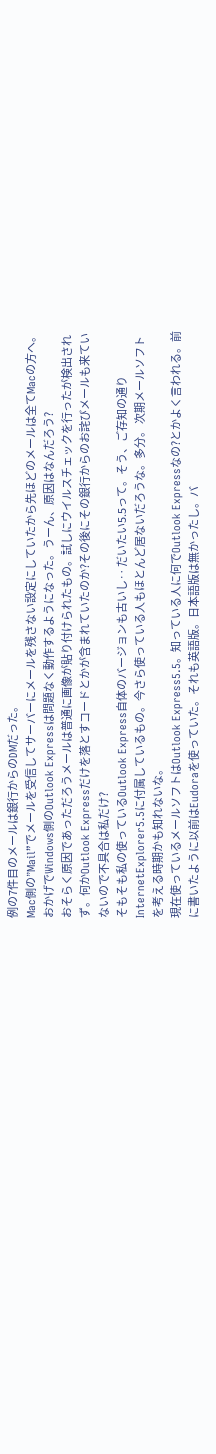例の7件目のメールは銀行からのDMだった。
Mac側の”Mail”でメールを受信してサーバーにメールを残さない設定にしていたから先ほどのメールは全てMacの方へ。おかげでWindows側のOutlook Expressは問題なく動作するようになった。うーん、原因はなんだろう?
おそらく原因であっただろうメールは普通に画像が貼り付けられたもの。試しにウイルスチェックを行ったが検出されず。何かOutlook Expressだけを落とすコードとかが含まれていたのか?その後にその銀行からのお詫びメールも来ていないので不具合は私だけ?
そもそも私の使っているOutlook Express自体のバージョンも古いし‥ だいたい5.5って。そう、ご存知の通りInternetExplorer5.5に付属しているもの。今さら使っている人もほとんど居ないだろうな。多分。 次期メールソフトを考える時期かも知れないな。
現在使っているメールソフトはOutlook Express5.5。知っている人に何でOutlook Expressなの?とかよく言われる。前に書いたように以前はEudoraを使っていた。それも英語版。日本語版は無かったし。バ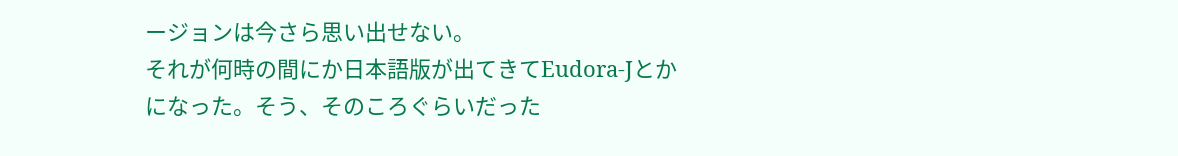ージョンは今さら思い出せない。
それが何時の間にか日本語版が出てきてEudora-Jとかになった。そう、そのころぐらいだった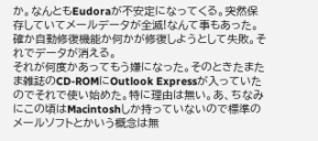か。なんともEudoraが不安定になってくる。突然保存していてメールデータが全滅!なんて事もあった。確か自動修復機能か何かが修復しようとして失敗。それでデータが消える。
それが何度かあってもう嫌になった。そのときたまたま雑誌のCD-ROMにOutlook Expressが入っていたのでそれで使い始めた。特に理由は無い。あ、ちなみにこの頃はMacintoshしか持っていないので標準のメールソフトとかいう概念は無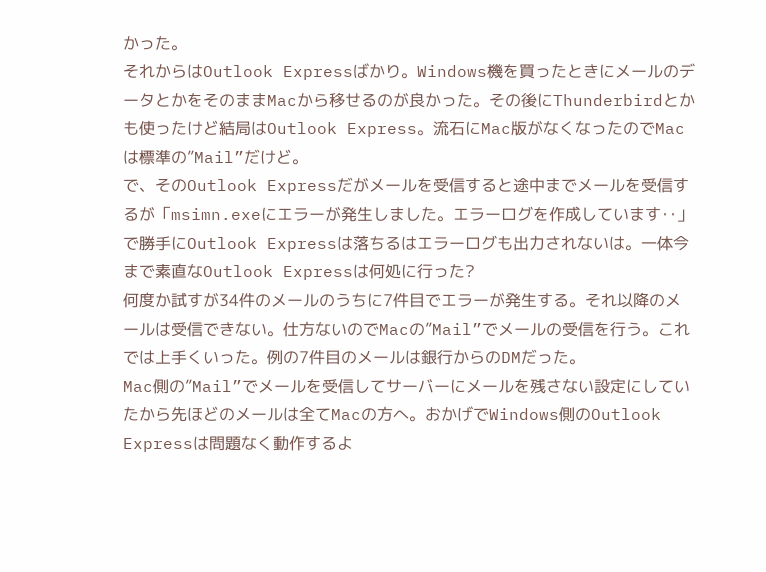かった。
それからはOutlook Expressばかり。Windows機を買ったときにメールのデータとかをそのままMacから移せるのが良かった。その後にThunderbirdとかも使ったけど結局はOutlook Express。流石にMac版がなくなったのでMacは標準の”Mail”だけど。
で、そのOutlook Expressだがメールを受信すると途中までメールを受信するが「msimn.exeにエラーが発生しました。エラーログを作成しています‥」で勝手にOutlook Expressは落ちるはエラーログも出力されないは。一体今まで素直なOutlook Expressは何処に行った?
何度か試すが34件のメールのうちに7件目でエラーが発生する。それ以降のメールは受信できない。仕方ないのでMacの”Mail”でメールの受信を行う。これでは上手くいった。例の7件目のメールは銀行からのDMだった。
Mac側の”Mail”でメールを受信してサーバーにメールを残さない設定にしていたから先ほどのメールは全てMacの方へ。おかげでWindows側のOutlook Expressは問題なく動作するよ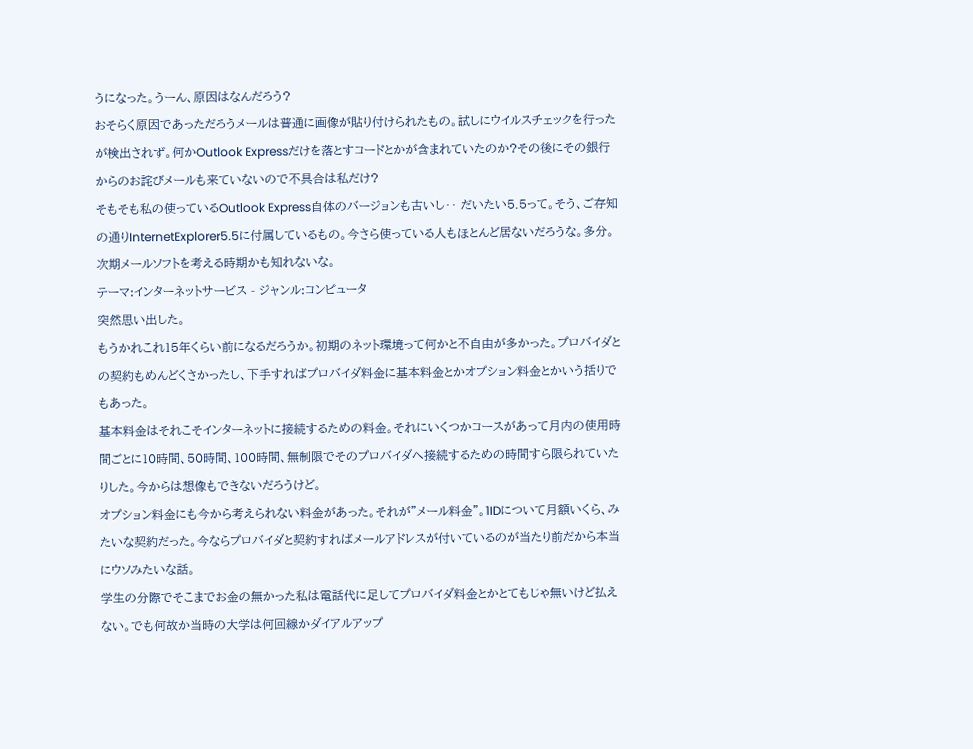うになった。うーん、原因はなんだろう?
おそらく原因であっただろうメールは普通に画像が貼り付けられたもの。試しにウイルスチェックを行ったが検出されず。何かOutlook Expressだけを落とすコードとかが含まれていたのか?その後にその銀行からのお詫びメールも来ていないので不具合は私だけ?
そもそも私の使っているOutlook Express自体のバージョンも古いし‥ だいたい5.5って。そう、ご存知の通りInternetExplorer5.5に付属しているもの。今さら使っている人もほとんど居ないだろうな。多分。 次期メールソフトを考える時期かも知れないな。
テーマ:インターネットサービス - ジャンル:コンピュータ
突然思い出した。
もうかれこれ15年くらい前になるだろうか。初期のネット環境って何かと不自由が多かった。プロバイダとの契約もめんどくさかったし、下手すればプロバイダ料金に基本料金とかオプション料金とかいう括りでもあった。
基本料金はそれこそインターネットに接続するための料金。それにいくつかコースがあって月内の使用時間ごとに10時間、50時間、100時間、無制限でそのプロバイダへ接続するための時間すら限られていたりした。今からは想像もできないだろうけど。
オプション料金にも今から考えられない料金があった。それが”メール料金”。1IDについて月額いくら、みたいな契約だった。今ならプロバイダと契約すればメールアドレスが付いているのが当たり前だから本当にウソみたいな話。
学生の分際でそこまでお金の無かった私は電話代に足してプロバイダ料金とかとてもじゃ無いけど払えない。でも何故か当時の大学は何回線かダイアルアップ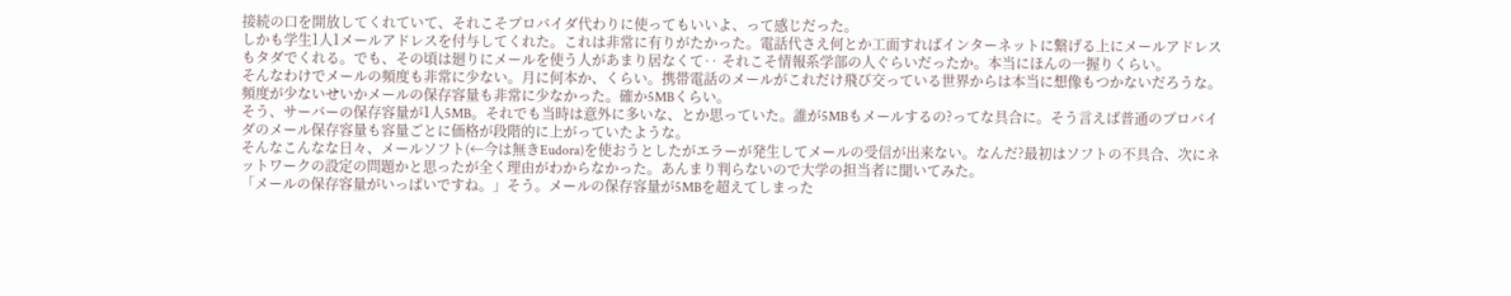接続の口を開放してくれていて、それこそプロバイダ代わりに使ってもいいよ、って感じだった。
しかも学生1人1メールアドレスを付与してくれた。これは非常に有りがたかった。電話代さえ何とか工面すればインターネットに繋げる上にメールアドレスもタダでくれる。でも、その頃は廻りにメールを使う人があまり居なくて‥ それこそ情報系学部の人ぐらいだったか。本当にほんの一握りくらい。
そんなわけでメールの頻度も非常に少ない。月に何本か、くらい。携帯電話のメールがこれだけ飛び交っている世界からは本当に想像もつかないだろうな。頻度が少ないせいかメールの保存容量も非常に少なかった。確か5MBくらい。
そう、サーバーの保存容量が1人5MB。それでも当時は意外に多いな、とか思っていた。誰が5MBもメールするの?ってな具合に。そう言えば普通のプロバイダのメール保存容量も容量ごとに価格が段階的に上がっていたような。
そんなこんなな日々、メールソフト(←今は無きEudora)を使おうとしたがエラーが発生してメールの受信が出来ない。なんだ?最初はソフトの不具合、次にネットワークの設定の問題かと思ったが全く理由がわからなかった。あんまり判らないので大学の担当者に聞いてみた。
「メールの保存容量がいっぱいですね。」そう。メールの保存容量が5MBを超えてしまった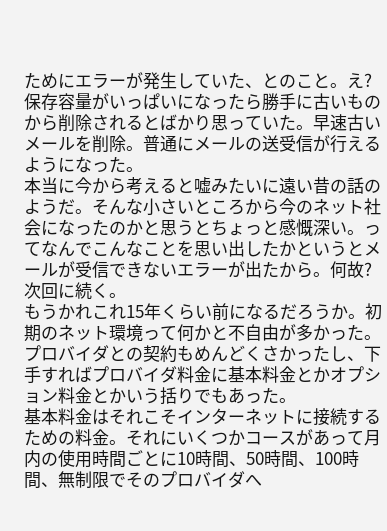ためにエラーが発生していた、とのこと。え?保存容量がいっぱいになったら勝手に古いものから削除されるとばかり思っていた。早速古いメールを削除。普通にメールの送受信が行えるようになった。
本当に今から考えると嘘みたいに遠い昔の話のようだ。そんな小さいところから今のネット社会になったのかと思うとちょっと感慨深い。ってなんでこんなことを思い出したかというとメールが受信できないエラーが出たから。何故? 次回に続く。
もうかれこれ15年くらい前になるだろうか。初期のネット環境って何かと不自由が多かった。プロバイダとの契約もめんどくさかったし、下手すればプロバイダ料金に基本料金とかオプション料金とかいう括りでもあった。
基本料金はそれこそインターネットに接続するための料金。それにいくつかコースがあって月内の使用時間ごとに10時間、50時間、100時間、無制限でそのプロバイダへ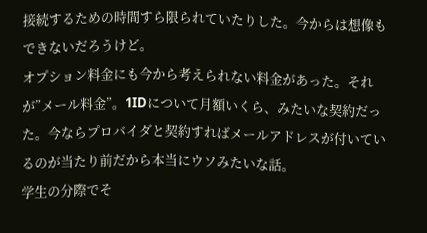接続するための時間すら限られていたりした。今からは想像もできないだろうけど。
オプション料金にも今から考えられない料金があった。それが”メール料金”。1IDについて月額いくら、みたいな契約だった。今ならプロバイダと契約すればメールアドレスが付いているのが当たり前だから本当にウソみたいな話。
学生の分際でそ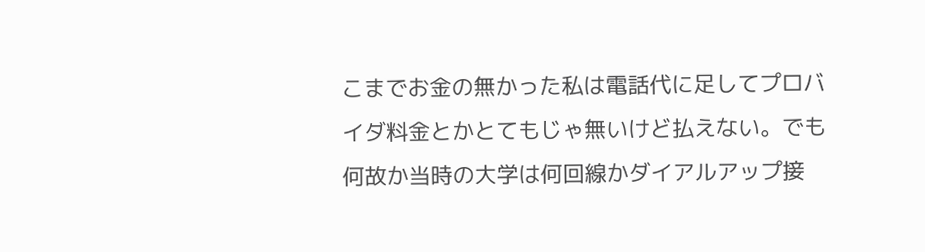こまでお金の無かった私は電話代に足してプロバイダ料金とかとてもじゃ無いけど払えない。でも何故か当時の大学は何回線かダイアルアップ接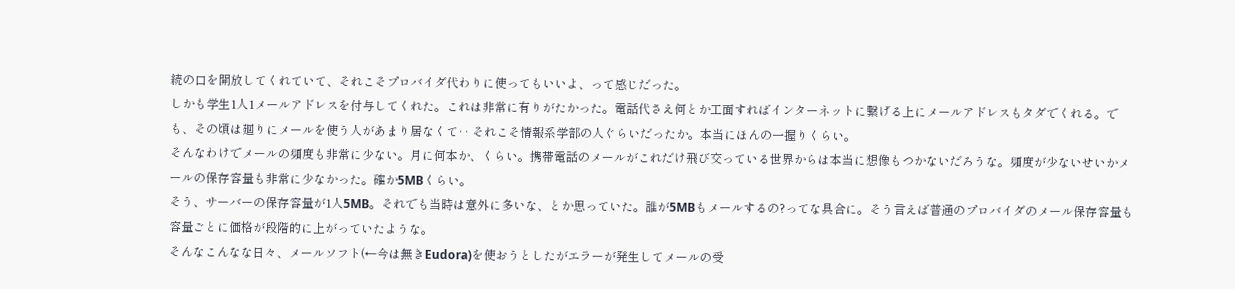続の口を開放してくれていて、それこそプロバイダ代わりに使ってもいいよ、って感じだった。
しかも学生1人1メールアドレスを付与してくれた。これは非常に有りがたかった。電話代さえ何とか工面すればインターネットに繋げる上にメールアドレスもタダでくれる。でも、その頃は廻りにメールを使う人があまり居なくて‥ それこそ情報系学部の人ぐらいだったか。本当にほんの一握りくらい。
そんなわけでメールの頻度も非常に少ない。月に何本か、くらい。携帯電話のメールがこれだけ飛び交っている世界からは本当に想像もつかないだろうな。頻度が少ないせいかメールの保存容量も非常に少なかった。確か5MBくらい。
そう、サーバーの保存容量が1人5MB。それでも当時は意外に多いな、とか思っていた。誰が5MBもメールするの?ってな具合に。そう言えば普通のプロバイダのメール保存容量も容量ごとに価格が段階的に上がっていたような。
そんなこんなな日々、メールソフト(←今は無きEudora)を使おうとしたがエラーが発生してメールの受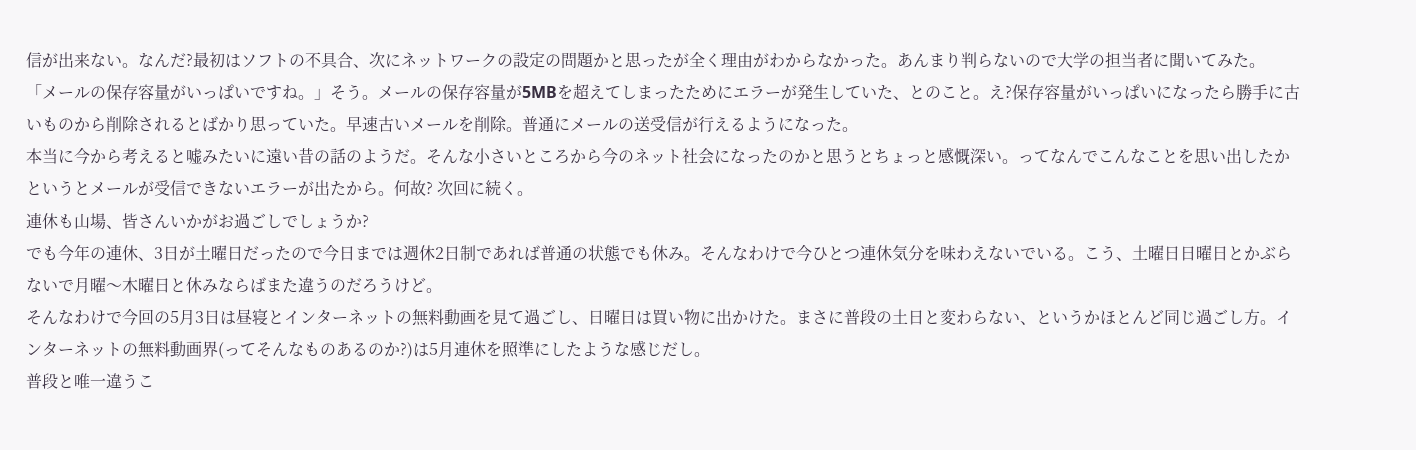信が出来ない。なんだ?最初はソフトの不具合、次にネットワークの設定の問題かと思ったが全く理由がわからなかった。あんまり判らないので大学の担当者に聞いてみた。
「メールの保存容量がいっぱいですね。」そう。メールの保存容量が5MBを超えてしまったためにエラーが発生していた、とのこと。え?保存容量がいっぱいになったら勝手に古いものから削除されるとばかり思っていた。早速古いメールを削除。普通にメールの送受信が行えるようになった。
本当に今から考えると嘘みたいに遠い昔の話のようだ。そんな小さいところから今のネット社会になったのかと思うとちょっと感慨深い。ってなんでこんなことを思い出したかというとメールが受信できないエラーが出たから。何故? 次回に続く。
連休も山場、皆さんいかがお過ごしでしょうか?
でも今年の連休、3日が土曜日だったので今日までは週休2日制であれば普通の状態でも休み。そんなわけで今ひとつ連休気分を味わえないでいる。こう、土曜日日曜日とかぶらないで月曜〜木曜日と休みならばまた違うのだろうけど。
そんなわけで今回の5月3日は昼寝とインターネットの無料動画を見て過ごし、日曜日は買い物に出かけた。まさに普段の土日と変わらない、というかほとんど同じ過ごし方。インターネットの無料動画界(ってそんなものあるのか?)は5月連休を照準にしたような感じだし。
普段と唯一違うこ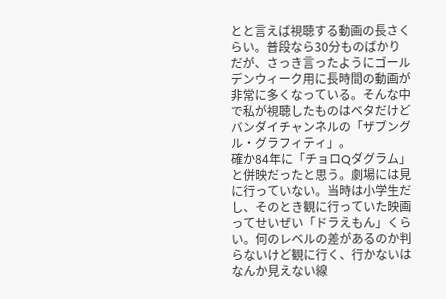とと言えば視聴する動画の長さくらい。普段なら30分ものばかりだが、さっき言ったようにゴールデンウィーク用に長時間の動画が非常に多くなっている。そんな中で私が視聴したものはベタだけどバンダイチャンネルの「ザブングル・グラフィティ」。
確か84年に「チョロQダグラム」と併映だったと思う。劇場には見に行っていない。当時は小学生だし、そのとき観に行っていた映画ってせいぜい「ドラえもん」くらい。何のレベルの差があるのか判らないけど観に行く、行かないはなんか見えない線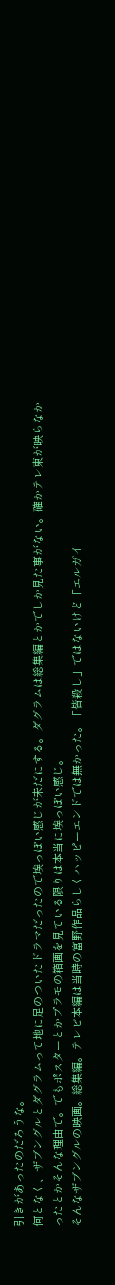引きがあったのだろうな。
何となく、ザブングルとダグラムって地に足のついたドラマだったので埃っぽい感じが未だにする。ダグラムは総集編とかでしか見た事がない。確かテレ東が映らなかったとかそんな理由で。でもポスターとかプラモの箱画を見ている限りは本当に埃っぽい感じ。
そんなザブングルの映画。総集編。テレビ本編は当時の富野作品らしくハッピーエンドでは無かった。「皆殺し」ではないけど「エルガイ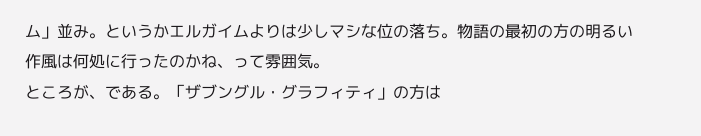ム」並み。というかエルガイムよりは少しマシな位の落ち。物語の最初の方の明るい作風は何処に行ったのかね、って雰囲気。
ところが、である。「ザブングル・グラフィティ」の方は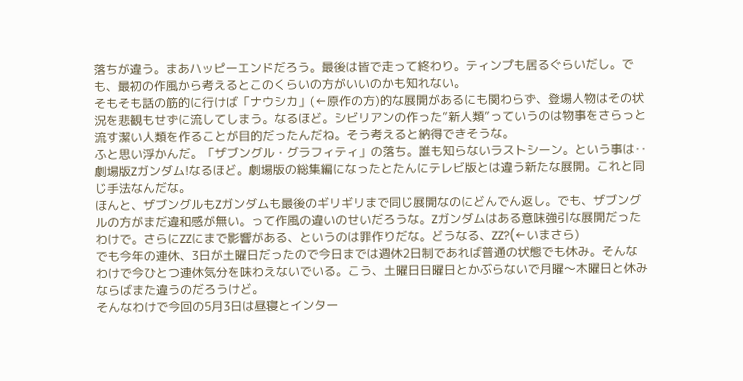落ちが違う。まあハッピーエンドだろう。最後は皆で走って終わり。ティンプも居るぐらいだし。でも、最初の作風から考えるとこのくらいの方がいいのかも知れない。
そもそも話の筋的に行けば「ナウシカ」(←原作の方)的な展開があるにも関わらず、登場人物はその状況を悲観もせずに流してしまう。なるほど。シビリアンの作った”新人類”っていうのは物事をさらっと流す潔い人類を作ることが目的だったんだね。そう考えると納得できそうな。
ふと思い浮かんだ。「ザブングル・グラフィティ」の落ち。誰も知らないラストシーン。という事は‥ 劇場版Zガンダム!なるほど。劇場版の総集編になったとたんにテレビ版とは違う新たな展開。これと同じ手法なんだな。
ほんと、ザブングルもZガンダムも最後のギリギリまで同じ展開なのにどんでん返し。でも、ザブングルの方がまだ違和感が無い。って作風の違いのせいだろうな。Zガンダムはある意味強引な展開だったわけで。さらにZZにまで影響がある、というのは罪作りだな。どうなる、ZZ?(←いまさら)
でも今年の連休、3日が土曜日だったので今日までは週休2日制であれば普通の状態でも休み。そんなわけで今ひとつ連休気分を味わえないでいる。こう、土曜日日曜日とかぶらないで月曜〜木曜日と休みならばまた違うのだろうけど。
そんなわけで今回の5月3日は昼寝とインター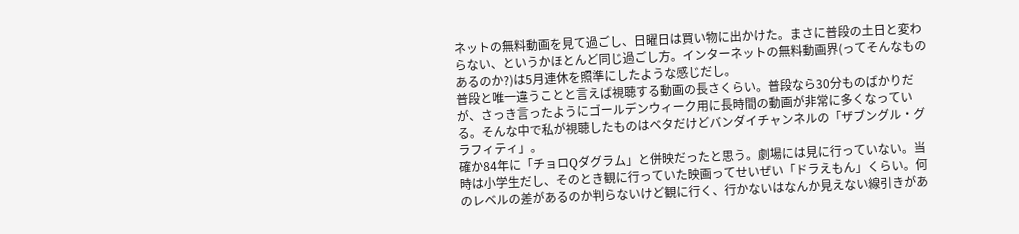ネットの無料動画を見て過ごし、日曜日は買い物に出かけた。まさに普段の土日と変わらない、というかほとんど同じ過ごし方。インターネットの無料動画界(ってそんなものあるのか?)は5月連休を照準にしたような感じだし。
普段と唯一違うことと言えば視聴する動画の長さくらい。普段なら30分ものばかりだが、さっき言ったようにゴールデンウィーク用に長時間の動画が非常に多くなっている。そんな中で私が視聴したものはベタだけどバンダイチャンネルの「ザブングル・グラフィティ」。
確か84年に「チョロQダグラム」と併映だったと思う。劇場には見に行っていない。当時は小学生だし、そのとき観に行っていた映画ってせいぜい「ドラえもん」くらい。何のレベルの差があるのか判らないけど観に行く、行かないはなんか見えない線引きがあ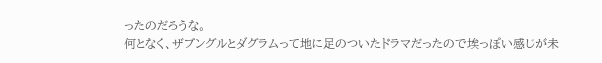ったのだろうな。
何となく、ザブングルとダグラムって地に足のついたドラマだったので埃っぽい感じが未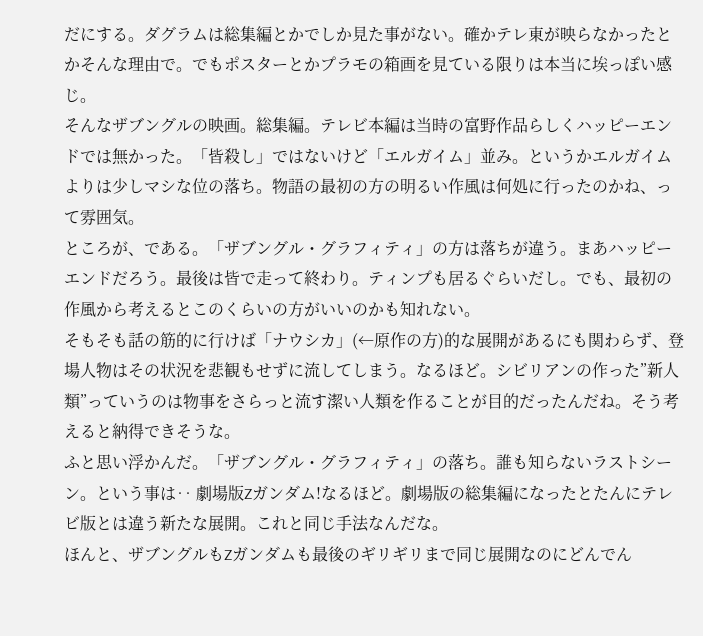だにする。ダグラムは総集編とかでしか見た事がない。確かテレ東が映らなかったとかそんな理由で。でもポスターとかプラモの箱画を見ている限りは本当に埃っぽい感じ。
そんなザブングルの映画。総集編。テレビ本編は当時の富野作品らしくハッピーエンドでは無かった。「皆殺し」ではないけど「エルガイム」並み。というかエルガイムよりは少しマシな位の落ち。物語の最初の方の明るい作風は何処に行ったのかね、って雰囲気。
ところが、である。「ザブングル・グラフィティ」の方は落ちが違う。まあハッピーエンドだろう。最後は皆で走って終わり。ティンプも居るぐらいだし。でも、最初の作風から考えるとこのくらいの方がいいのかも知れない。
そもそも話の筋的に行けば「ナウシカ」(←原作の方)的な展開があるにも関わらず、登場人物はその状況を悲観もせずに流してしまう。なるほど。シビリアンの作った”新人類”っていうのは物事をさらっと流す潔い人類を作ることが目的だったんだね。そう考えると納得できそうな。
ふと思い浮かんだ。「ザブングル・グラフィティ」の落ち。誰も知らないラストシーン。という事は‥ 劇場版Zガンダム!なるほど。劇場版の総集編になったとたんにテレビ版とは違う新たな展開。これと同じ手法なんだな。
ほんと、ザブングルもZガンダムも最後のギリギリまで同じ展開なのにどんでん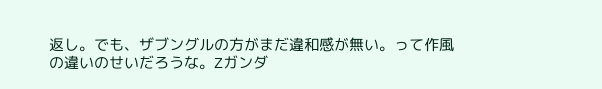返し。でも、ザブングルの方がまだ違和感が無い。って作風の違いのせいだろうな。Zガンダ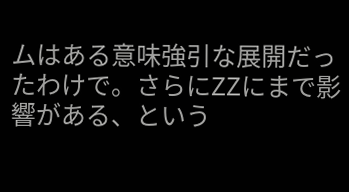ムはある意味強引な展開だったわけで。さらにZZにまで影響がある、という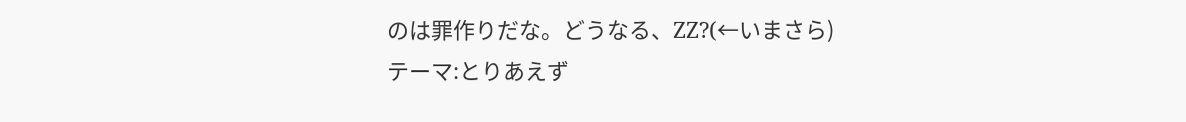のは罪作りだな。どうなる、ZZ?(←いまさら)
テーマ:とりあえず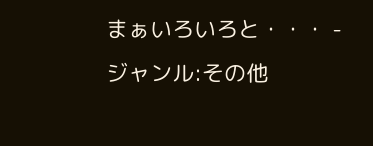まぁいろいろと・・・ - ジャンル:その他